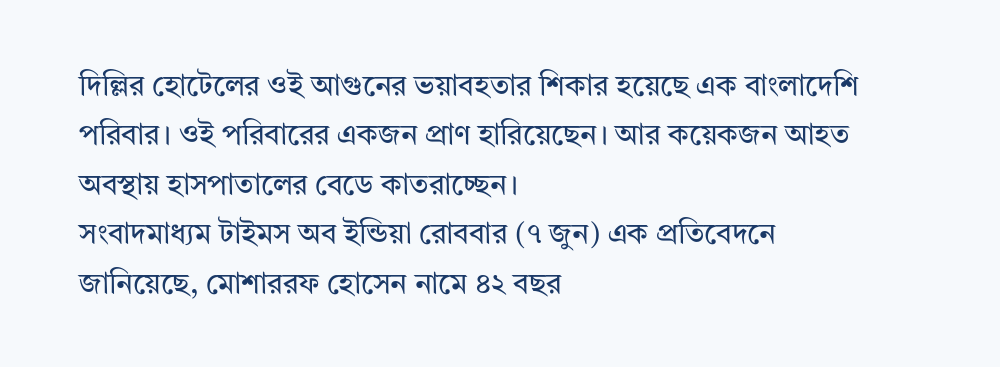দিল্লির হোটেলের ওই আগুনের ভয়াবহতার শিকার হয়েছে এক বাংলাদেশি পরিবার। ওই পরিবারের একজন প্রাণ হারিয়েছেন। আর কয়েকজন আহত অবস্থায় হাসপাতালের বেডে কাতরাচ্ছেন।
সংবাদমাধ্যম টাইমস অব ইন্ডিয়া রোববার (৭ জুন) এক প্রতিবেদনে জানিয়েছে, মোশাররফ হোসেন নামে ৪২ বছর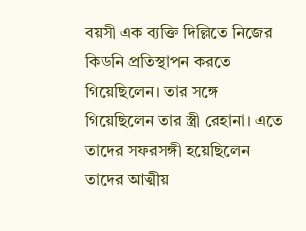বয়সী এক ব্যক্তি দিল্লিতে নিজের কিডনি প্রতিস্থাপন করতে গিয়েছিলেন। তার সঙ্গে গিয়েছিলেন তার স্ত্রী রেহানা। এতে তাদের সফরসঙ্গী হয়েছিলেন তাদের আত্মীয়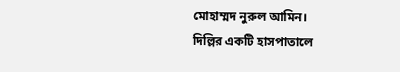মোহাম্মদ নুরুল আমিন।
দিল্লির একটি হাসপাতালে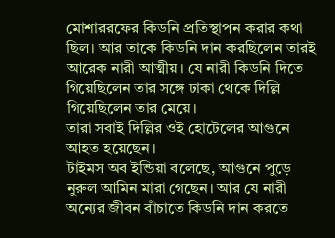মোশাররফের কিডনি প্রতিস্থাপন করার কথা ছিল। আর তাকে কিডনি দান করছিলেন তারই আরেক নারী আত্মীয়। যে নারী কিডনি দিতে গিয়েছিলেন তার সঙ্গে ঢাকা থেকে দিল্লি গিয়েছিলেন তার মেয়ে।
তারা সবাই দিল্লির ওই হোটেলের আগুনে আহত হয়েছেন।
টাইমস অব ইন্ডিয়া বলেছে, আগুনে পুড়ে নুরুল আমিন মারা গেছেন। আর যে নারী অন্যের জীবন বাঁচাতে কিডনি দান করতে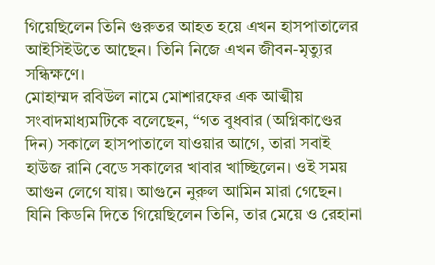গিয়েছিলেন তিনি গুরুতর আহত হয়ে এখন হাসপাতালের আইসিইউতে আছেন। তিনি নিজে এখন জীবন-মৃত্যুর সন্ধিক্ষণে।
মোহাম্মদ রবিউল নামে মোশারফের এক আত্মীয় সংবাদমাধ্যমটিকে বলেছেন, “গত বুধবার (অগ্নিকাণ্ডের দিন) সকালে হাসপাতালে যাওয়ার আগে, তারা সবাই হাউজ রানি বেডে সকালের খাবার খাচ্ছিলেন। ওই সময় আগুন লেগে যায়। আগুনে নুরুল আমিন মারা গেছেন। যিনি কিডনি দিতে গিয়েছিলেন তিনি, তার মেয়ে ও রেহানা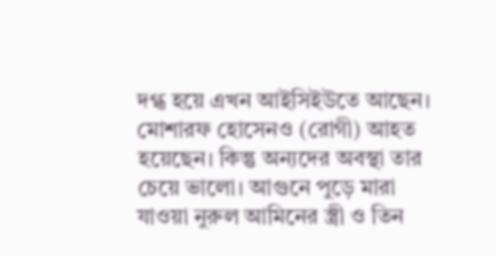দগ্ধ হয়ে এখন আইসিইউতে আছেন। মোশারফ হোসেনও (রোগী) আহত হয়েছেন। কিন্তু অন্যদের অবস্থা তার চেয়ে ভালো। আগুনে পুড়ে মারা যাওয়া নুরুল আমিনের স্ত্রী ও তিন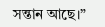সন্তান আছে।”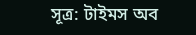সূত্র: টাইমস অব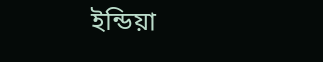ইন্ডিয়া